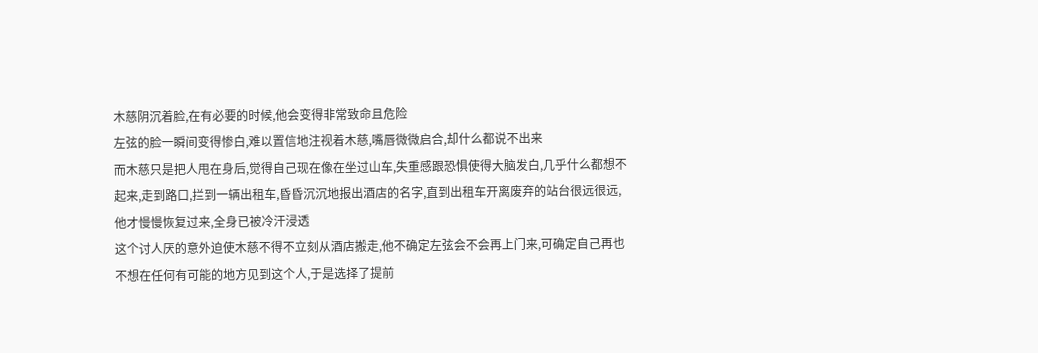木慈阴沉着脸,在有必要的时候,他会变得非常致命且危险
左弦的脸一瞬间变得惨白,难以置信地注视着木慈,嘴唇微微启合,却什么都说不出来
而木慈只是把人甩在身后,觉得自己现在像在坐过山车,失重感跟恐惧使得大脑发白,几乎什么都想不起来,走到路口,拦到一辆出租车,昏昏沉沉地报出酒店的名字,直到出租车开离废弃的站台很远很远,他才慢慢恢复过来,全身已被冷汗浸透
这个讨人厌的意外迫使木慈不得不立刻从酒店搬走,他不确定左弦会不会再上门来,可确定自己再也不想在任何有可能的地方见到这个人,于是选择了提前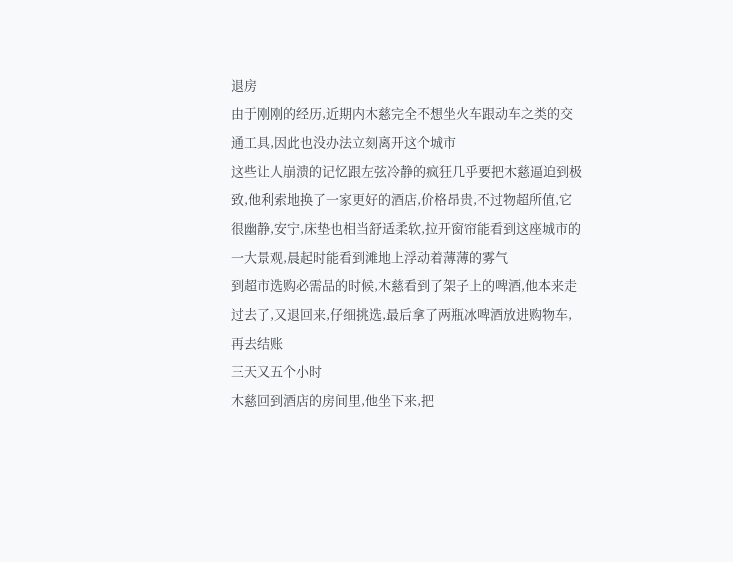退房
由于刚刚的经历,近期内木慈完全不想坐火车跟动车之类的交通工具,因此也没办法立刻离开这个城市
这些让人崩溃的记忆跟左弦冷静的疯狂几乎要把木慈逼迫到极致,他利索地换了一家更好的酒店,价格昂贵,不过物超所值,它很幽静,安宁,床垫也相当舒适柔软,拉开窗帘能看到这座城市的一大景观,晨起时能看到滩地上浮动着薄薄的雾气
到超市选购必需品的时候,木慈看到了架子上的啤酒,他本来走过去了,又退回来,仔细挑选,最后拿了两瓶冰啤酒放进购物车,再去结账
三天又五个小时
木慈回到酒店的房间里,他坐下来,把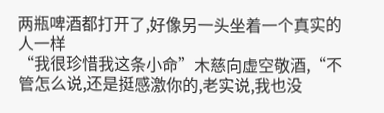两瓶啤酒都打开了,好像另一头坐着一个真实的人一样
“我很珍惜我这条小命”木慈向虚空敬酒,“不管怎么说,还是挺感激你的,老实说,我也没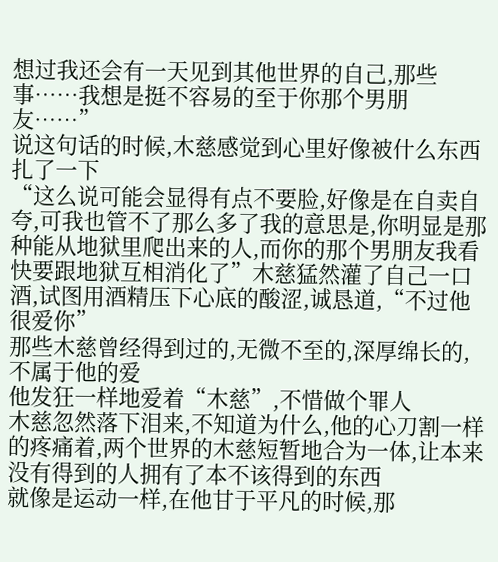想过我还会有一天见到其他世界的自己,那些事……我想是挺不容易的至于你那个男朋友……”
说这句话的时候,木慈感觉到心里好像被什么东西扎了一下
“这么说可能会显得有点不要脸,好像是在自卖自夸,可我也管不了那么多了我的意思是,你明显是那种能从地狱里爬出来的人,而你的那个男朋友我看快要跟地狱互相消化了”木慈猛然灌了自己一口酒,试图用酒精压下心底的酸涩,诚恳道,“不过他很爱你”
那些木慈曾经得到过的,无微不至的,深厚绵长的,不属于他的爱
他发狂一样地爱着“木慈”,不惜做个罪人
木慈忽然落下泪来,不知道为什么,他的心刀割一样的疼痛着,两个世界的木慈短暂地合为一体,让本来没有得到的人拥有了本不该得到的东西
就像是运动一样,在他甘于平凡的时候,那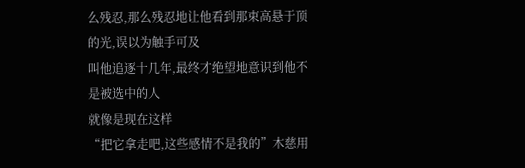么残忍,那么残忍地让他看到那束高悬于顶的光,误以为触手可及
叫他追逐十几年,最终才绝望地意识到他不是被选中的人
就像是现在这样
“把它拿走吧,这些感情不是我的”木慈用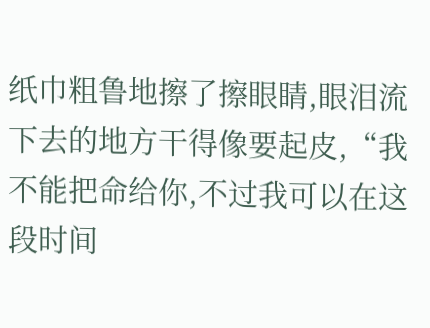纸巾粗鲁地擦了擦眼睛,眼泪流下去的地方干得像要起皮,“我不能把命给你,不过我可以在这段时间